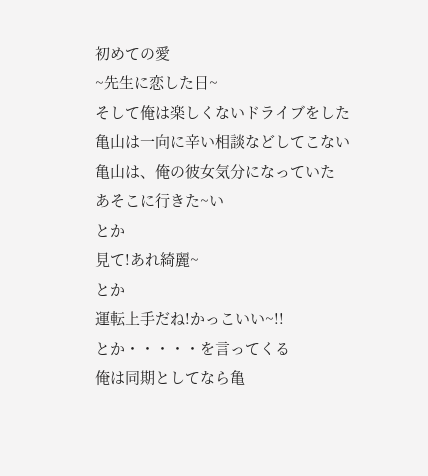初めての愛
~先生に恋した日~
そして俺は楽しくないドライブをした
亀山は一向に辛い相談などしてこない
亀山は、俺の彼女気分になっていた
あそこに行きた~い
とか
見て!あれ綺麗~
とか
運転上手だね!かっこいい~!!
とか・・・・・を言ってくる
俺は同期としてなら亀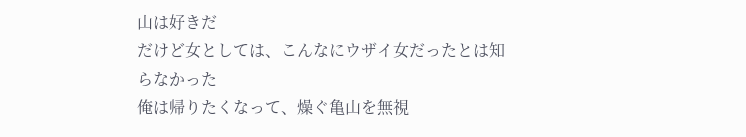山は好きだ
だけど女としては、こんなにウザイ女だったとは知らなかった
俺は帰りたくなって、燥ぐ亀山を無視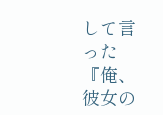して言った
『俺、彼女の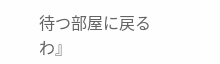待つ部屋に戻るわ』